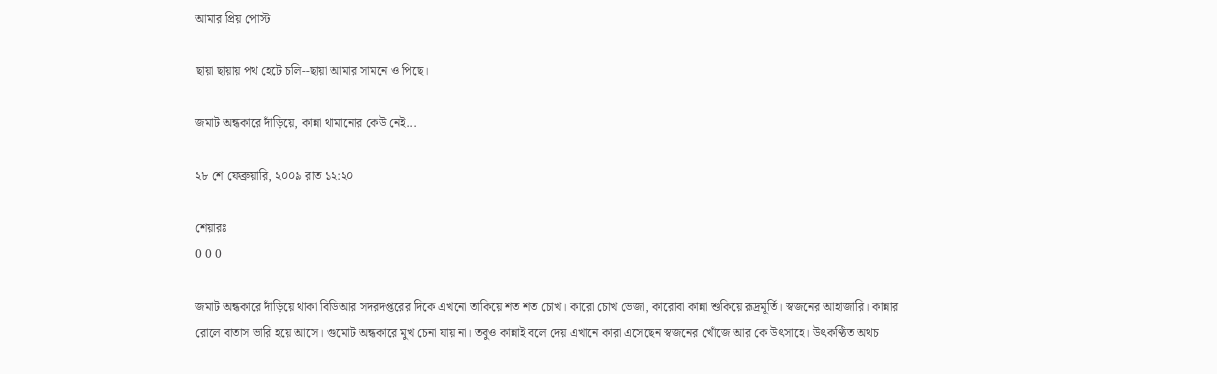আমার প্রিয় পোস্ট

ছায়া ছায়ায় পথ হেটে চলি--ছায়া আমার সামনে ও পিছে।

জমাট অন্ধকারে দাঁড়িয়ে, কান্না থামানোর কেউ নেই...

২৮ শে ফেব্রুয়ারি, ২০০৯ রাত ১২:২০

শেয়ারঃ
0 0 0

জমাট অন্ধকারে দাঁড়িয়ে থাকা বিডিআর সদরদপ্তরের দিকে এখনো তাকিয়ে শত শত চোখ। কারো চোখ ভেজা, কারোবা কান্না শুকিয়ে রূদ্রমূর্তি। স্বজনের আহাজারি। কান্নার রোলে বাতাস ভারি হয়ে আসে। গুমোট অন্ধকারে মুখ চেনা যায় না। তবুও কান্নাই বলে দেয় এখানে কারা এসেছেন স্বজনের খোঁজে আর কে উৎসাহে। উৎকণ্ঠিত অথচ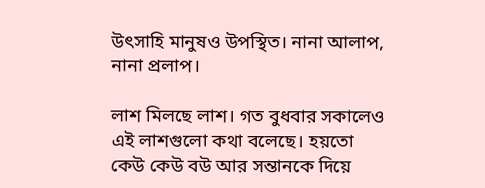উৎসাহি মানুষও উপস্থিত। নানা আলাপ, নানা প্রলাপ।

লাশ মিলছে লাশ। গত বুধবার সকালেও এই লাশগুলো কথা বলেছে। হয়তো কেউ কেউ বউ আর সন্তানকে দিয়ে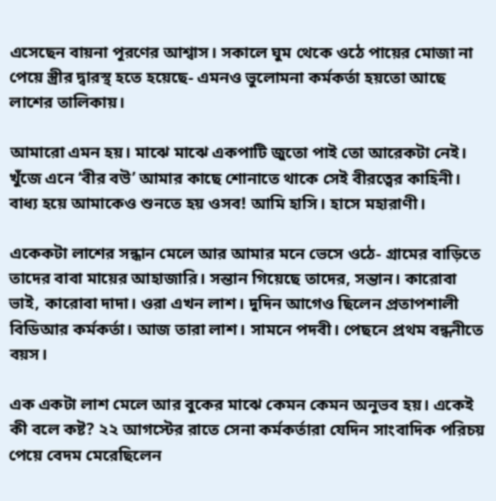এসেছেন বায়না পূরণের আশ্বাস। সকালে ঘুম থেকে ওঠে পায়ের মোজা না পেয়ে স্ত্রীর দ্বারস্থ হতে হয়েছে- এমনও ভুলোমনা কর্মকর্তা হয়তো আছে লাশের তালিকায়।

আমারো এমন হয়। মাঝে মাঝে একপাটি জুতো পাই তো আরেকটা নেই। খুঁজে এনে ‘বীর বউ’ আমার কাছে শোনাতে থাকে সেই বীরত্বের কাহিনী। বাধ্য হয়ে আমাকেও শুনতে হয় ওসব! আমি হাসি। হাসে মহারাণী।

একেকটা লাশের সন্ধান মেলে আর আমার মনে ভেসে ওঠে- গ্রামের বাড়িতে তাদের বাবা মায়ের আহাজারি। সন্তান গিয়েছে তাদের, সন্তান। কারোবা ভাই, কারোবা দাদা। ওরা এখন লাশ। দুদিন আগেও ছিলেন প্রতাপশালী বিডিআর কর্মকর্তা। আজ তারা লাশ। সামনে পদবী। পেছনে প্রথম বন্ধনীতে বয়স।

এক একটা লাশ মেলে আর বুকের মাঝে কেমন কেমন অনুভব হয়। একেই কী বলে কষ্ট? ২২ আগস্টের রাতে সেনা কর্মকর্তারা যেদিন সাংবাদিক পরিচয় পেয়ে বেদম মেরেছিলেন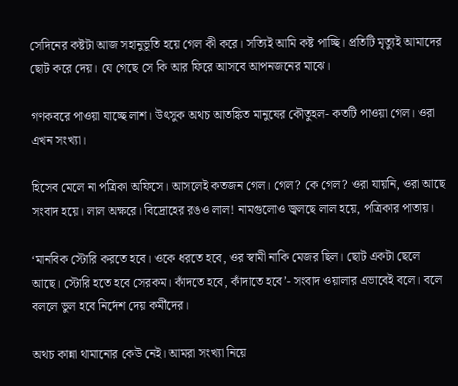সেদিনের কষ্টটা আজ সহানুভূতি হয়ে গেল কী করে। সত্যিই আমি কষ্ট পাচ্ছি। প্রতিটি মৃত্যুই আমাদের ছোট করে দেয়। যে গেছে সে কি আর ফিরে আসবে আপনজনের মাঝে।

গণকবরে পাওয়া যাচ্ছে লাশ। উৎসুক অথচ আতঙ্কিত মানুষের কৌতুহল- কতটি পাওয়া গেল। ওরা এখন সংখ্যা।

হিসেব মেলে না পত্রিকা অফিসে। আসলেই কতজন গেল। গেল? কে গেল? ওরা যায়নি, ওরা আছে সংবাদ হয়ে। লাল অক্ষরে। বিদ্রোহের রঙও লাল! নামগুলোও জ্বলছে লাল হয়ে, পত্রিকার পাতায়।

‘মানবিক স্টোরি করতে হবে। ওকে ধরতে হবে, ওর স্বামী নাকি মেজর ছিল। ছোট একটা ছেলে আছে। স্টোরি হতে হবে সেরকম। কাঁদতে হবে, কাঁদাতে হবে’- সংবাদ ওয়ালার এভাবেই বলে। বলে বললে ভুল হবে নির্দেশ দেয় কর্মীদের।

অথচ কান্না থামানোর কেউ নেই। আমরা সংখ্যা নিয়ে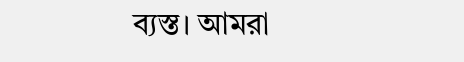ব্যস্ত। আমরা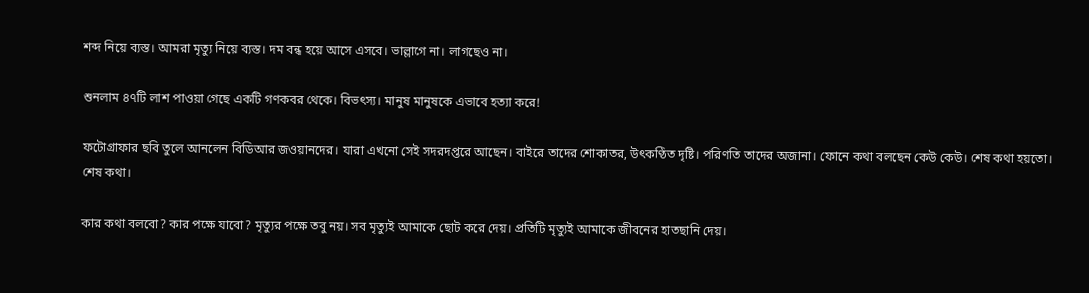শব্দ নিয়ে ব্যস্ত। আমরা মৃত্যু নিয়ে ব্যস্ত। দম বন্ধ হয়ে আসে এসবে। ভাল্লাগে না। লাগছেও না।

শুনলাম ৪৭টি লাশ পাওয়া গেছে একটি গণকবর থেকে। বিভৎস্য। মানুষ মানুষকে এভাবে হত্যা করে!

ফটোগ্রাফার ছবি তুলে আনলেন বিডিআর জওয়ানদের। যারা এখনো সেই সদরদপ্তরে আছেন। বাইরে তাদের শোকাতর, উৎকণ্ঠিত দৃষ্টি। পরিণতি তাদের অজানা। ফোনে কথা বলছেন কেউ কেউ। শেষ কথা হয়তো। শেষ কথা।

কার কথা বলবো? কার পক্ষে যাবো? মৃত্যুর পক্ষে তবু নয়। সব মৃত্যুই আমাকে ছোট করে দেয়। প্রতিটি মৃত্যুই আমাকে জীবনের হাতছানি দেয়।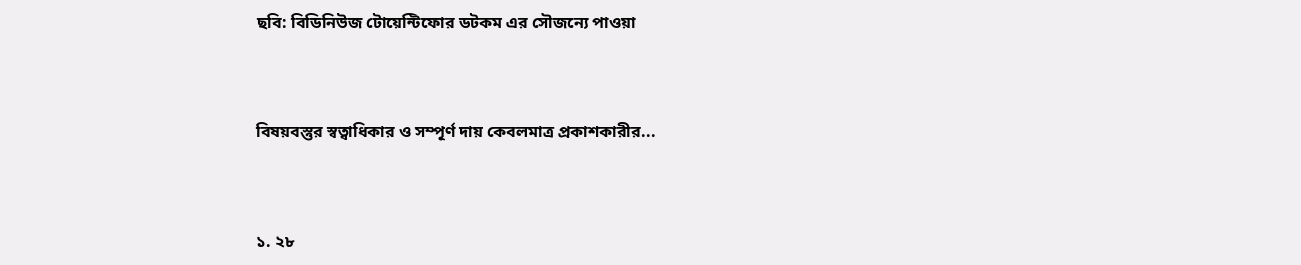ছবি: বিডিনিউজ টোয়েন্টিফোর ডটকম এর সৌজন্যে পাওয়া



বিষয়বস্তুর স্বত্বাধিকার ও সম্পূর্ণ দায় কেবলমাত্র প্রকাশকারীর...



১. ২৮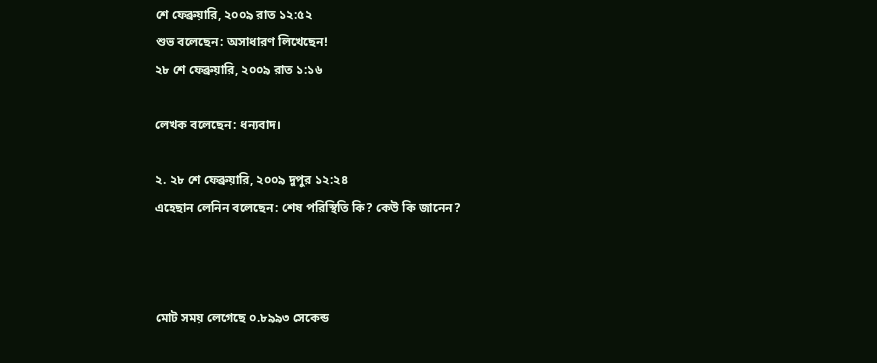শে ফেব্রুয়ারি, ২০০৯ রাত ১২:৫২
শুভ বলেছেন: অসাধারণ লিখেছেন!
২৮ শে ফেব্রুয়ারি, ২০০৯ রাত ১:১৬

লেখক বলেছেন: ধন্যবাদ।

২. ২৮ শে ফেব্রুয়ারি, ২০০৯ দুপুর ১২:২৪
এহেছান লেনিন বলেছেন: শেষ পরিস্থিতি কি? কেউ কি জানেন?



মোট সময় লেগেছে ০.৮৯৯৩ সেকেন্ড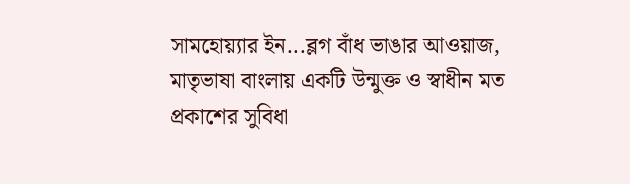সামহোয়‍্যার ইন...ব্লগ বাঁধ ভাঙার আওয়াজ, মাতৃভাষা বাংলায় একটি উন্মুক্ত ও স্বাধীন মত প্রকাশের সুবিধা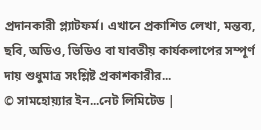প্রদানকারী প্ল্যাটফর্ম। এখানে প্রকাশিত লেখা, মন্তব‍্য, ছবি, অডিও, ভিডিও বা যাবতীয় কার্যকলাপের সম্পূর্ণ দায় শুধুমাত্র সংশ্লিষ্ট প্রকাশকারীর...
© সামহোয়্যার ইন...নেট লিমিটেড |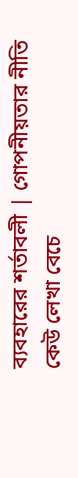ব্যবহারের শর্তাবলী | গোপনীয়তার নীতি
কেউ লেখা বেচে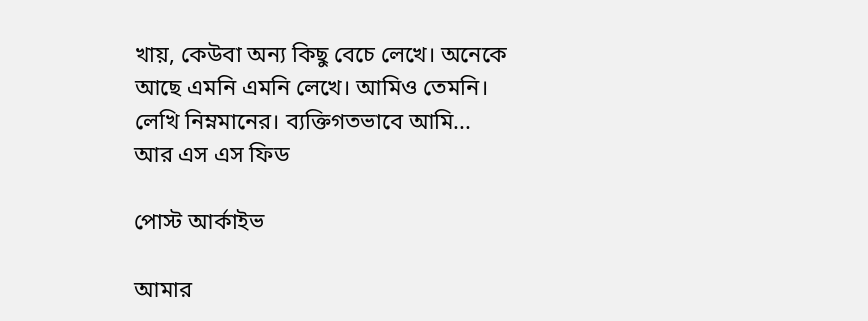খায়, কেউবা অন্য কিছু বেচে লেখে। অনেকে আছে এমনি এমনি লেখে। আমিও তেমনি। লেখি নিম্নমানের। ব্যক্তিগতভাবে আমি...
আর এস এস ফিড

পোস্ট আর্কাইভ

আমার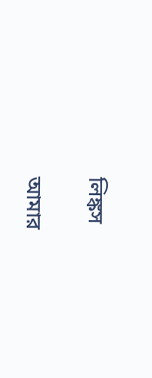লিঙ্কস

আমার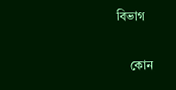বিভাগ

    কোন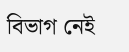বিভাগ নেই